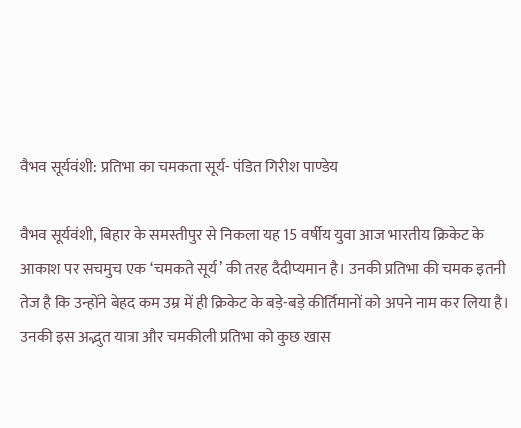वैभव सूर्यवंशी: प्रतिभा का चमकता सूर्य- पंडित गिरीश पाण्डेय

वैभव सूर्यवंशी, बिहार के समस्तीपुर से निकला यह 15 वर्षीय युवा आज भारतीय क्रिकेट के आकाश पर सचमुच एक ‘चमकते सूर्य’ की तरह दैदीप्यमान है। उनकी प्रतिभा की चमक इतनी तेज है कि उन्होंने बेहद कम उम्र में ही क्रिकेट के बड़े-बड़े कीर्तिमानों को अपने नाम कर लिया है। उनकी इस अद्भुत यात्रा और चमकीली प्रतिभा को कुछ खास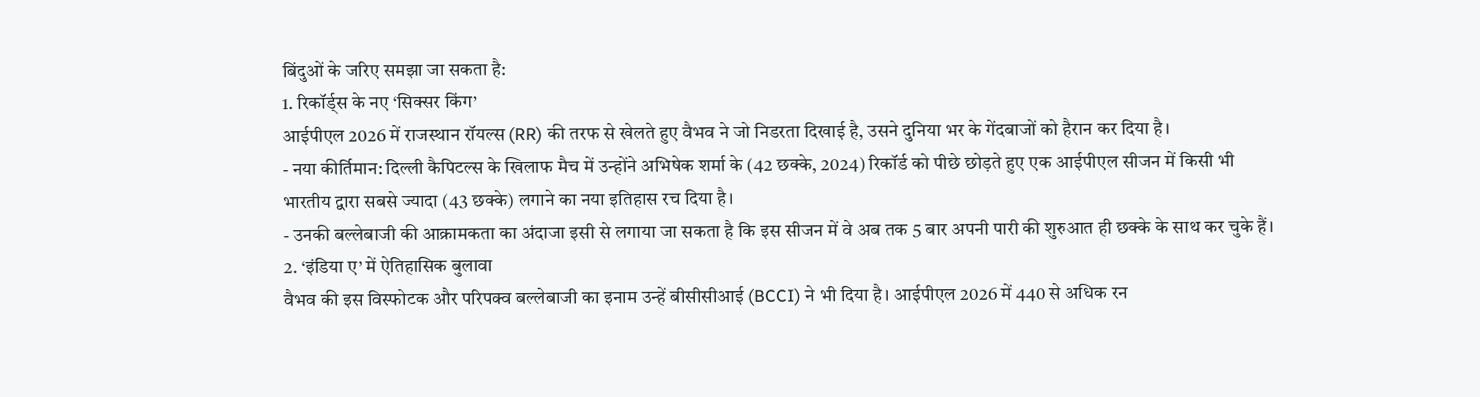बिंदुओं के जरिए समझा जा सकता है:
1. रिकॉर्ड्स के नए ‘सिक्सर किंग’
आईपीएल 2026 में राजस्थान रॉयल्स (RR) की तरफ से खेलते हुए वैभव ने जो निडरता दिखाई है, उसने दुनिया भर के गेंदबाजों को हैरान कर दिया है।
- नया कीर्तिमान: दिल्ली कैपिटल्स के खिलाफ मैच में उन्होंने अभिषेक शर्मा के (42 छक्के, 2024) रिकॉर्ड को पीछे छोड़ते हुए एक आईपीएल सीजन में किसी भी भारतीय द्वारा सबसे ज्यादा (43 छक्के) लगाने का नया इतिहास रच दिया है।
- उनकी बल्लेबाजी की आक्रामकता का अंदाजा इसी से लगाया जा सकता है कि इस सीजन में वे अब तक 5 बार अपनी पारी की शुरुआत ही छक्के के साथ कर चुके हैं।
2. ‘इंडिया ए’ में ऐतिहासिक बुलावा
वैभव की इस विस्फोटक और परिपक्व बल्लेबाजी का इनाम उन्हें बीसीसीआई (BCCI) ने भी दिया है। आईपीएल 2026 में 440 से अधिक रन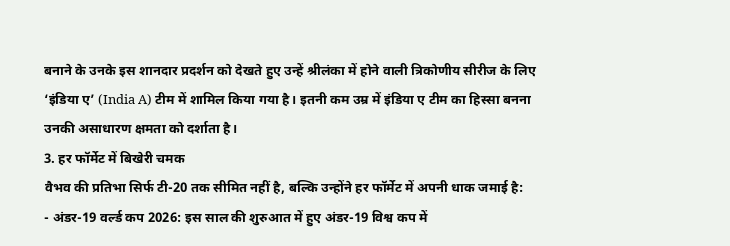बनाने के उनके इस शानदार प्रदर्शन को देखते हुए उन्हें श्रीलंका में होने वाली त्रिकोणीय सीरीज के लिए ‘इंडिया ए’ (India A) टीम में शामिल किया गया है। इतनी कम उम्र में इंडिया ए टीम का हिस्सा बनना उनकी असाधारण क्षमता को दर्शाता है।
3. हर फॉर्मेट में बिखेरी चमक
वैभव की प्रतिभा सिर्फ टी-20 तक सीमित नहीं है, बल्कि उन्होंने हर फॉर्मेट में अपनी धाक जमाई है:
- अंडर-19 वर्ल्ड कप 2026: इस साल की शुरुआत में हुए अंडर-19 विश्व कप में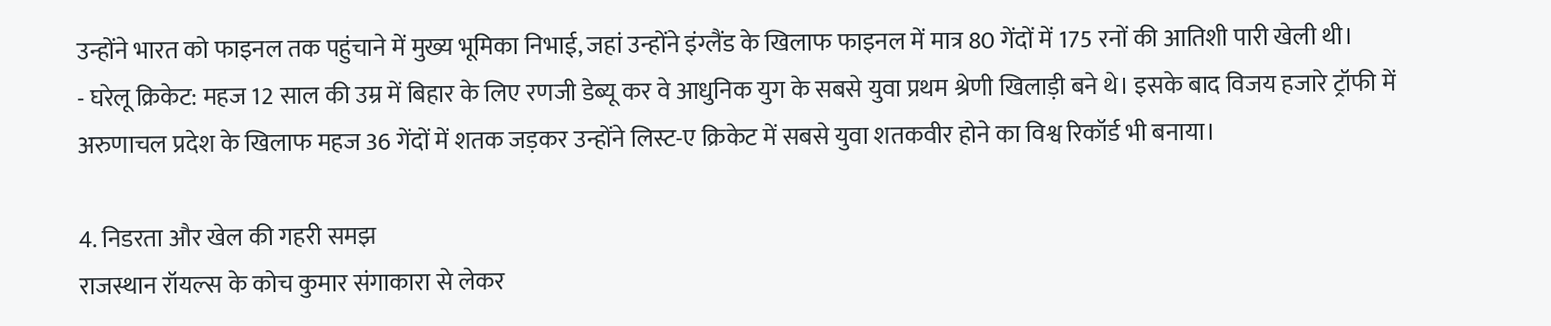उन्होंने भारत को फाइनल तक पहुंचाने में मुख्य भूमिका निभाई, जहां उन्होंने इंग्लैंड के खिलाफ फाइनल में मात्र 80 गेंदों में 175 रनों की आतिशी पारी खेली थी।
- घरेलू क्रिकेट: महज 12 साल की उम्र में बिहार के लिए रणजी डेब्यू कर वे आधुनिक युग के सबसे युवा प्रथम श्रेणी खिलाड़ी बने थे। इसके बाद विजय हजारे ट्रॉफी में अरुणाचल प्रदेश के खिलाफ महज 36 गेंदों में शतक जड़कर उन्होंने लिस्ट-ए क्रिकेट में सबसे युवा शतकवीर होने का विश्व रिकॉर्ड भी बनाया।

4. निडरता और खेल की गहरी समझ
राजस्थान रॉयल्स के कोच कुमार संगाकारा से लेकर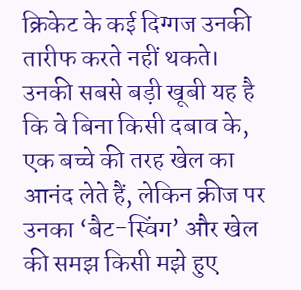क्रिकेट के कई दिग्गज उनकी तारीफ करते नहीं थकते। उनकी सबसे बड़ी खूबी यह है कि वे बिना किसी दबाव के, एक बच्चे की तरह खेल का आनंद लेते हैं, लेकिन क्रीज पर उनका ‘बैट-स्विंग’ और खेल की समझ किसी मझे हुए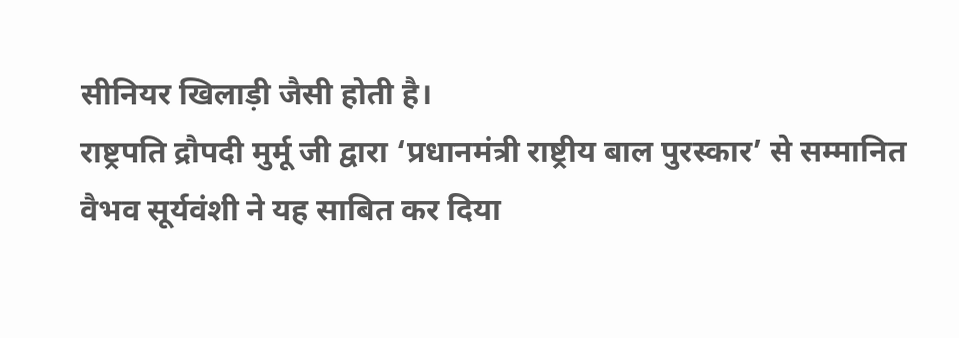सीनियर खिलाड़ी जैसी होती है।
राष्ट्रपति द्रौपदी मुर्मू जी द्वारा ‘प्रधानमंत्री राष्ट्रीय बाल पुरस्कार’ से सम्मानित वैभव सूर्यवंशी ने यह साबित कर दिया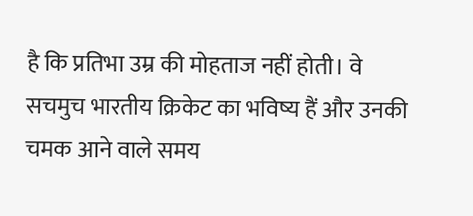है कि प्रतिभा उम्र की मोहताज नहीं होती। वे सचमुच भारतीय क्रिकेट का भविष्य हैं और उनकी चमक आने वाले समय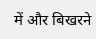में और बिखरने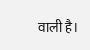वाली है।